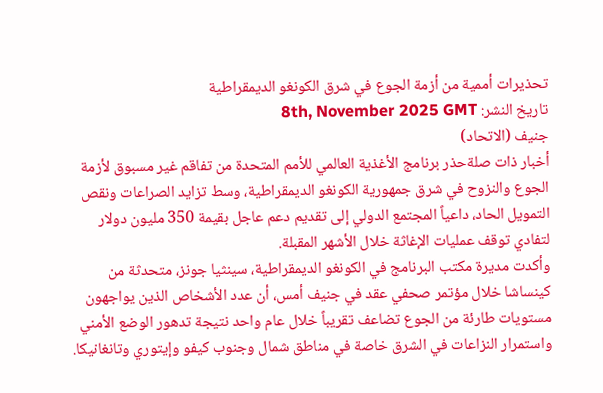تحذيرات أممية من أزمة الجوع في شرق الكونغو الديمقراطية
تاريخ النشر: 8th, November 2025 GMT
جنيف (الاتحاد)
أخبار ذات صلةحذر برنامج الأغذية العالمي للأمم المتحدة من تفاقم غير مسبوق لأزمة الجوع والنزوح في شرق جمهورية الكونغو الديمقراطية، وسط تزايد الصراعات ونقص التمويل الحاد، داعياً المجتمع الدولي إلى تقديم دعم عاجل بقيمة 350 مليون دولار لتفادي توقف عمليات الإغاثة خلال الأشهر المقبلة.
وأكدت مديرة مكتب البرنامج في الكونغو الديمقراطية، سينثيا جونز، متحدثة من كينساشا خلال مؤتمر صحفي عقد في جنيف أمس، أن عدد الأشخاص الذين يواجهون مستويات طارئة من الجوع تضاعف تقريباً خلال عام واحد نتيجة تدهور الوضع الأمني واستمرار النزاعات في الشرق خاصة في مناطق شمال وجنوب كيفو وإيتوري وتانغانيكا.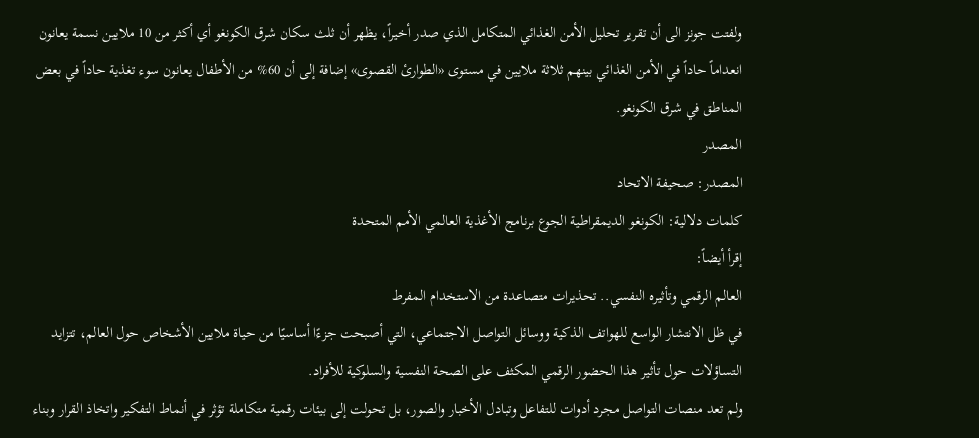ولفتت جونز الى أن تقرير تحليل الأمن الغذائي المتكامل الذي صدر أخيراً، يظهر أن ثلث سكان شرق الكونغو أي أكثر من 10 ملايين نسمة يعانون انعداماً حاداً في الأمن الغذائي بينهم ثلاثة ملايين في مستوى «الطوارئ القصوى» إضافة إلى أن 60% من الأطفال يعانون سوء تغذية حاداً في بعض المناطق في شرق الكونغو.
المصدر
المصدر: صحيفة الاتحاد
كلمات دلالية: الكونغو الديمقراطية الجوع برنامج الأغذية العالمي الأمم المتحدة
إقرأ أيضاً:
العالم الرقمي وتأثيره النفسي.. تحذيرات متصاعدة من الاستخدام المفرط
في ظل الانتشار الواسع للهواتف الذكية ووسائل التواصل الاجتماعي، التي أصبحت جزءًا أساسيًا من حياة ملايين الأشخاص حول العالم، تتزايد التساؤلات حول تأثير هذا الحضور الرقمي المكثف على الصحة النفسية والسلوكية للأفراد.
ولم تعد منصات التواصل مجرد أدوات للتفاعل وتبادل الأخبار والصور، بل تحولت إلى بيئات رقمية متكاملة تؤثر في أنماط التفكير واتخاذ القرار وبناء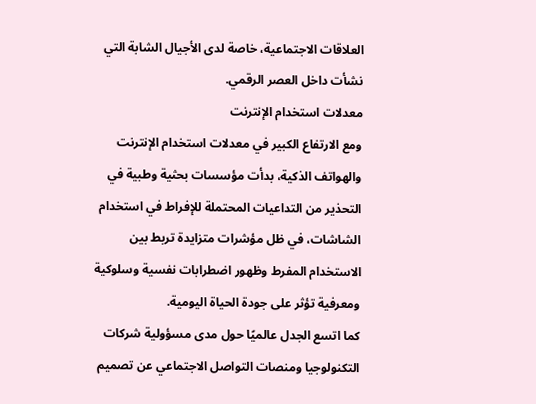العلاقات الاجتماعية، خاصة لدى الأجيال الشابة التي نشأت داخل العصر الرقمي.
معدلات استخدام الإنترنت
ومع الارتفاع الكبير في معدلات استخدام الإنترنت والهواتف الذكية، بدأت مؤسسات بحثية وطبية في التحذير من التداعيات المحتملة للإفراط في استخدام الشاشات، في ظل مؤشرات متزايدة تربط بين الاستخدام المفرط وظهور اضطرابات نفسية وسلوكية ومعرفية تؤثر على جودة الحياة اليومية.
كما اتسع الجدل عالميًا حول مدى مسؤولية شركات التكنولوجيا ومنصات التواصل الاجتماعي عن تصميم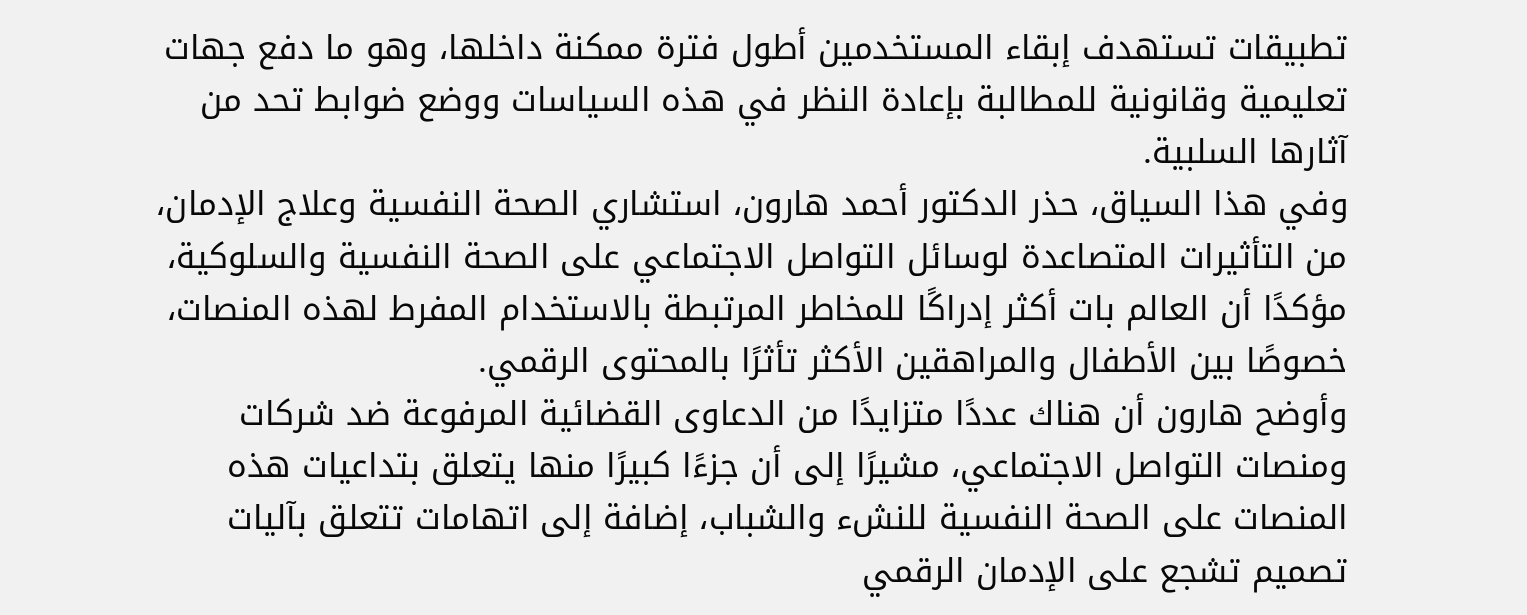تطبيقات تستهدف إبقاء المستخدمين أطول فترة ممكنة داخلها، وهو ما دفع جهات تعليمية وقانونية للمطالبة بإعادة النظر في هذه السياسات ووضع ضوابط تحد من آثارها السلبية.
وفي هذا السياق، حذر الدكتور أحمد هارون، استشاري الصحة النفسية وعلاج الإدمان، من التأثيرات المتصاعدة لوسائل التواصل الاجتماعي على الصحة النفسية والسلوكية، مؤكدًا أن العالم بات أكثر إدراكًا للمخاطر المرتبطة بالاستخدام المفرط لهذه المنصات، خصوصًا بين الأطفال والمراهقين الأكثر تأثرًا بالمحتوى الرقمي.
وأوضح هارون أن هناك عددًا متزايدًا من الدعاوى القضائية المرفوعة ضد شركات ومنصات التواصل الاجتماعي، مشيرًا إلى أن جزءًا كبيرًا منها يتعلق بتداعيات هذه المنصات على الصحة النفسية للنشء والشباب، إضافة إلى اتهامات تتعلق بآليات تصميم تشجع على الإدمان الرقمي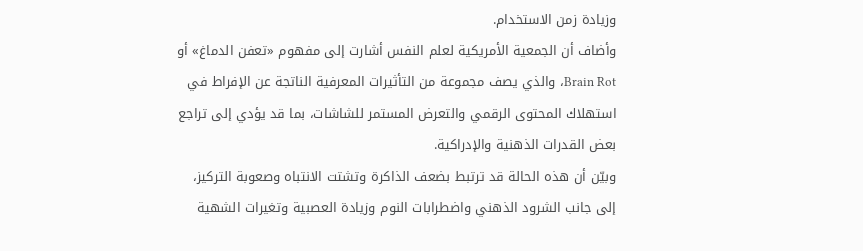وزيادة زمن الاستخدام.
وأضاف أن الجمعية الأمريكية لعلم النفس أشارت إلى مفهوم «تعفن الدماغ» أو Brain Rot، والذي يصف مجموعة من التأثيرات المعرفية الناتجة عن الإفراط في استهلاك المحتوى الرقمي والتعرض المستمر للشاشات، بما قد يؤدي إلى تراجع بعض القدرات الذهنية والإدراكية.
وبيّن أن هذه الحالة قد ترتبط بضعف الذاكرة وتشتت الانتباه وصعوبة التركيز، إلى جانب الشرود الذهني واضطرابات النوم وزيادة العصبية وتغيرات الشهية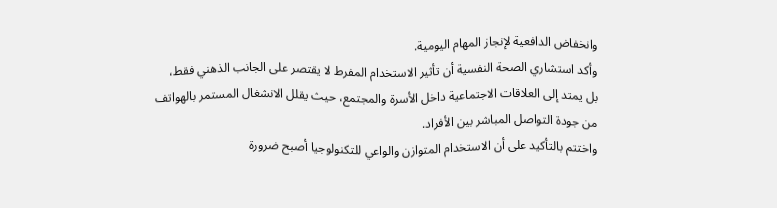وانخفاض الدافعية لإنجاز المهام اليومية.
وأكد استشاري الصحة النفسية أن تأثير الاستخدام المفرط لا يقتصر على الجانب الذهني فقط، بل يمتد إلى العلاقات الاجتماعية داخل الأسرة والمجتمع، حيث يقلل الانشغال المستمر بالهواتف من جودة التواصل المباشر بين الأفراد.
واختتم بالتأكيد على أن الاستخدام المتوازن والواعي للتكنولوجيا أصبح ضرورة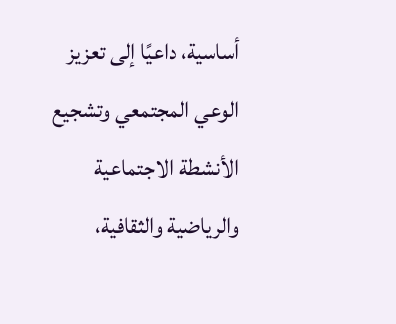أساسية، داعيًا إلى تعزيز الوعي المجتمعي وتشجيع الأنشطة الاجتماعية والرياضية والثقافية،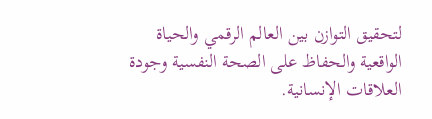لتحقيق التوازن بين العالم الرقمي والحياة الواقعية والحفاظ على الصحة النفسية وجودة العلاقات الإنسانية.